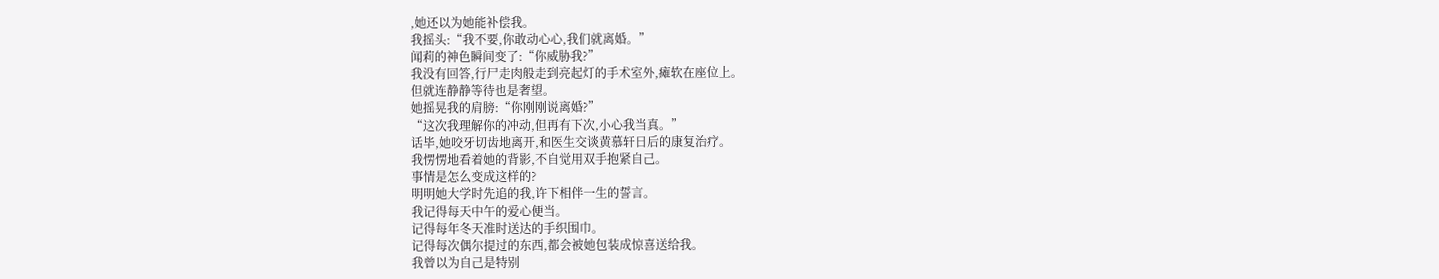,她还以为她能补偿我。
我摇头:“我不要,你敢动心心,我们就离婚。”
闻莉的神色瞬间变了:“你威胁我?”
我没有回答,行尸走肉般走到亮起灯的手术室外,瘫软在座位上。
但就连静静等待也是奢望。
她摇晃我的肩膀:“你刚刚说离婚?”
“这次我理解你的冲动,但再有下次,小心我当真。”
话毕,她咬牙切齿地离开,和医生交谈黄慕轩日后的康复治疗。
我愣愣地看着她的背影,不自觉用双手抱紧自己。
事情是怎么变成这样的?
明明她大学时先追的我,许下相伴一生的誓言。
我记得每天中午的爱心便当。
记得每年冬天准时送达的手织围巾。
记得每次偶尔提过的东西,都会被她包装成惊喜送给我。
我曾以为自己是特别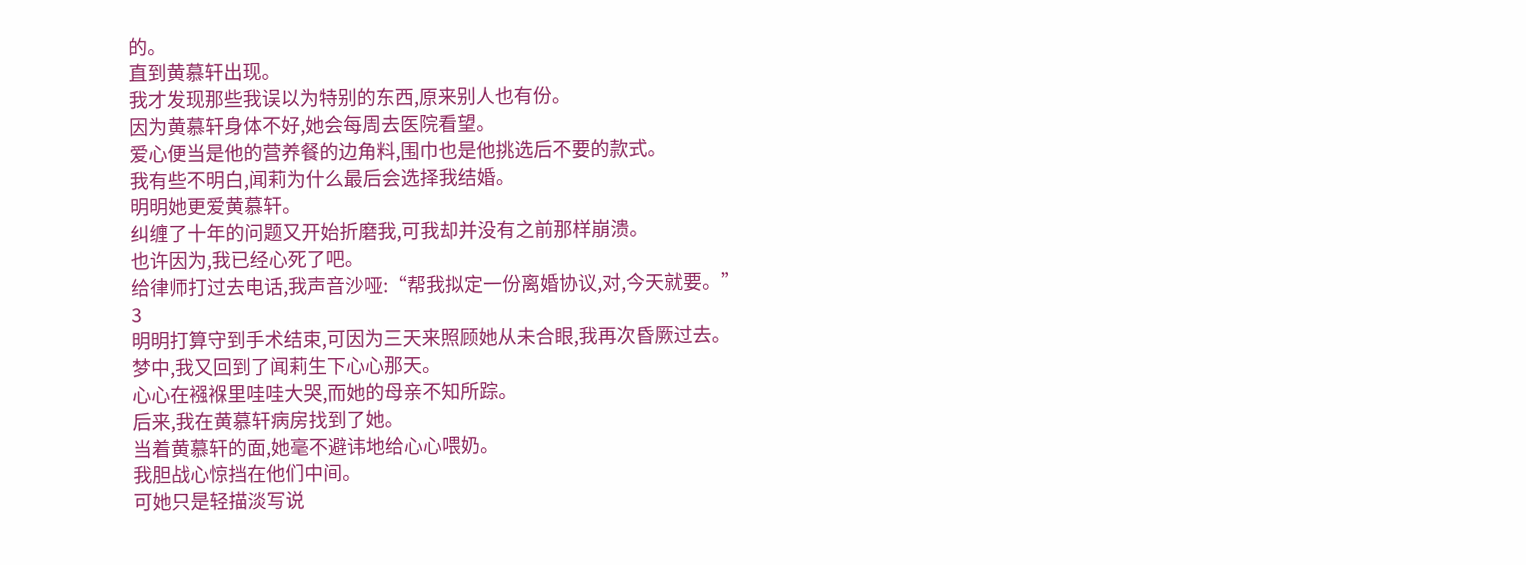的。
直到黄慕轩出现。
我才发现那些我误以为特别的东西,原来别人也有份。
因为黄慕轩身体不好,她会每周去医院看望。
爱心便当是他的营养餐的边角料,围巾也是他挑选后不要的款式。
我有些不明白,闻莉为什么最后会选择我结婚。
明明她更爱黄慕轩。
纠缠了十年的问题又开始折磨我,可我却并没有之前那样崩溃。
也许因为,我已经心死了吧。
给律师打过去电话,我声音沙哑:“帮我拟定一份离婚协议,对,今天就要。”
3
明明打算守到手术结束,可因为三天来照顾她从未合眼,我再次昏厥过去。
梦中,我又回到了闻莉生下心心那天。
心心在襁褓里哇哇大哭,而她的母亲不知所踪。
后来,我在黄慕轩病房找到了她。
当着黄慕轩的面,她毫不避讳地给心心喂奶。
我胆战心惊挡在他们中间。
可她只是轻描淡写说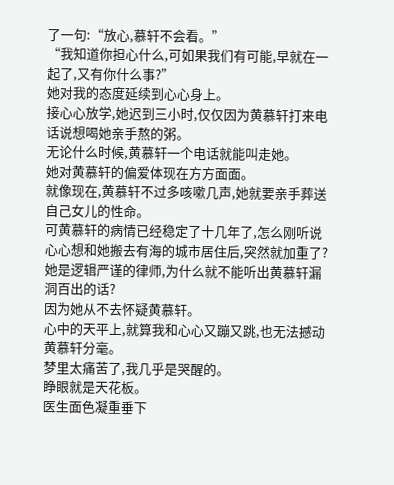了一句:“放心,慕轩不会看。”
“我知道你担心什么,可如果我们有可能,早就在一起了,又有你什么事?”
她对我的态度延续到心心身上。
接心心放学,她迟到三小时,仅仅因为黄慕轩打来电话说想喝她亲手熬的粥。
无论什么时候,黄慕轩一个电话就能叫走她。
她对黄慕轩的偏爱体现在方方面面。
就像现在,黄慕轩不过多咳嗽几声,她就要亲手葬送自己女儿的性命。
可黄慕轩的病情已经稳定了十几年了,怎么刚听说心心想和她搬去有海的城市居住后,突然就加重了?
她是逻辑严谨的律师,为什么就不能听出黄慕轩漏洞百出的话?
因为她从不去怀疑黄慕轩。
心中的天平上,就算我和心心又蹦又跳,也无法撼动黄慕轩分毫。
梦里太痛苦了,我几乎是哭醒的。
睁眼就是天花板。
医生面色凝重垂下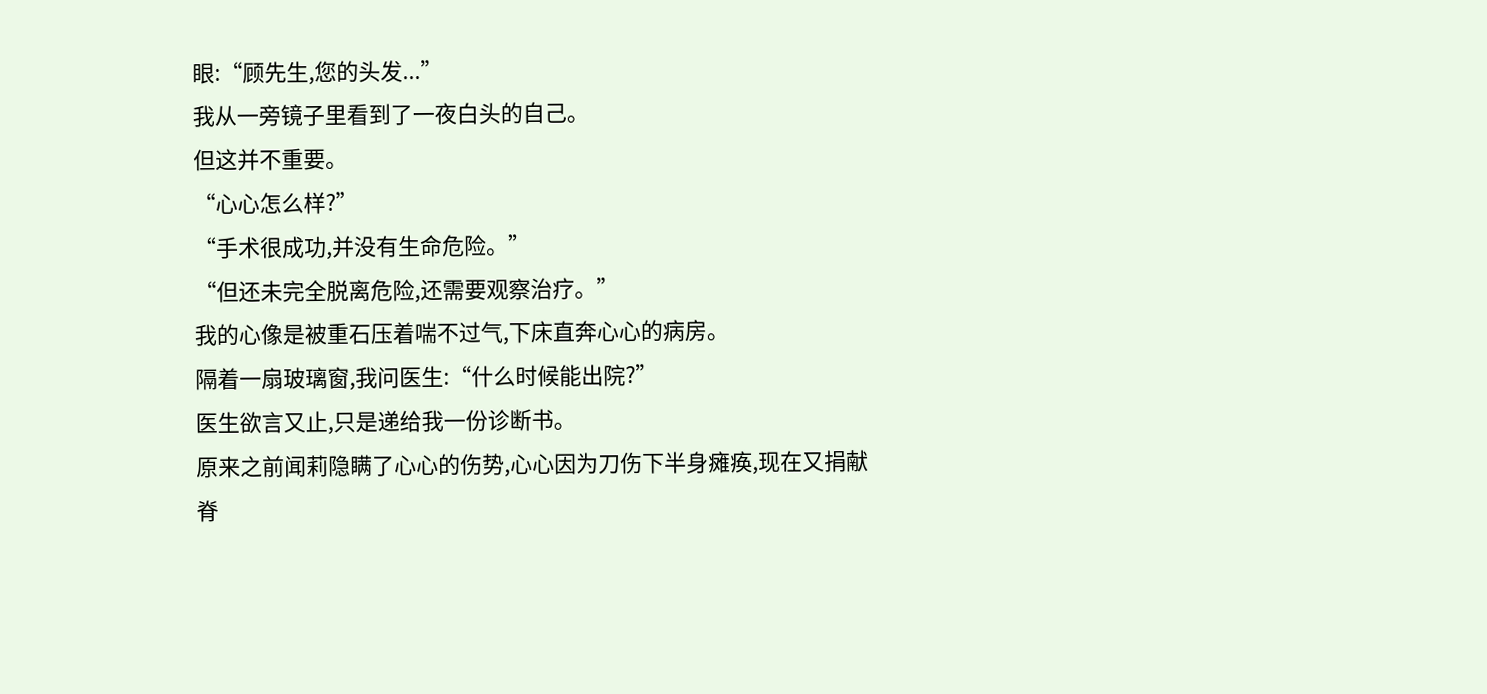眼:“顾先生,您的头发...”
我从一旁镜子里看到了一夜白头的自己。
但这并不重要。
“心心怎么样?”
“手术很成功,并没有生命危险。”
“但还未完全脱离危险,还需要观察治疗。”
我的心像是被重石压着喘不过气,下床直奔心心的病房。
隔着一扇玻璃窗,我问医生:“什么时候能出院?”
医生欲言又止,只是递给我一份诊断书。
原来之前闻莉隐瞒了心心的伤势,心心因为刀伤下半身瘫痪,现在又捐献脊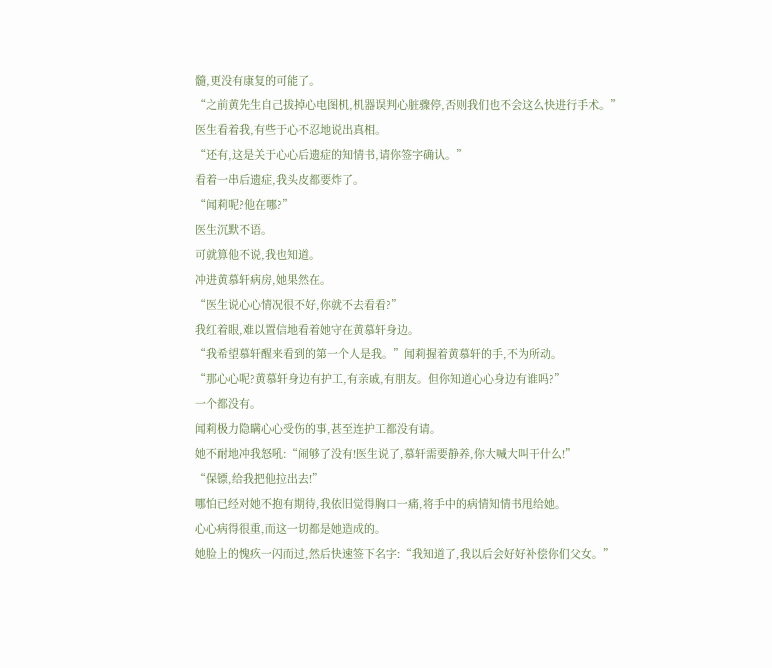髓,更没有康复的可能了。
“之前黄先生自己拔掉心电图机,机器误判心脏骤停,否则我们也不会这么快进行手术。”
医生看着我,有些于心不忍地说出真相。
“还有,这是关于心心后遗症的知情书,请你签字确认。”
看着一串后遗症,我头皮都要炸了。
“闻莉呢?他在哪?”
医生沉默不语。
可就算他不说,我也知道。
冲进黄慕轩病房,她果然在。
“医生说心心情况很不好,你就不去看看?”
我红着眼,难以置信地看着她守在黄慕轩身边。
“我希望慕轩醒来看到的第一个人是我。”闻莉握着黄慕轩的手,不为所动。
“那心心呢?黄慕轩身边有护工,有亲戚,有朋友。但你知道心心身边有谁吗?”
一个都没有。
闻莉极力隐瞒心心受伤的事,甚至连护工都没有请。
她不耐地冲我怒吼:“闹够了没有!医生说了,慕轩需要静养,你大喊大叫干什么!”
“保镖,给我把他拉出去!”
哪怕已经对她不抱有期待,我依旧觉得胸口一痛,将手中的病情知情书甩给她。
心心病得很重,而这一切都是她造成的。
她脸上的愧疚一闪而过,然后快速签下名字:“我知道了,我以后会好好补偿你们父女。”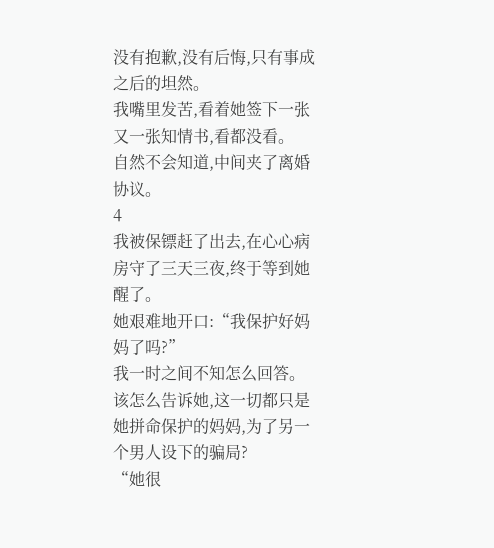没有抱歉,没有后悔,只有事成之后的坦然。
我嘴里发苦,看着她签下一张又一张知情书,看都没看。
自然不会知道,中间夹了离婚协议。
4
我被保镖赶了出去,在心心病房守了三天三夜,终于等到她醒了。
她艰难地开口:“我保护好妈妈了吗?”
我一时之间不知怎么回答。
该怎么告诉她,这一切都只是她拼命保护的妈妈,为了另一个男人设下的骗局?
“她很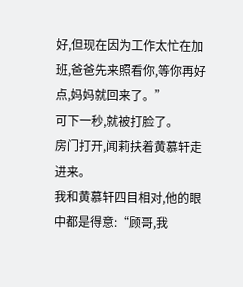好,但现在因为工作太忙在加班,爸爸先来照看你,等你再好点,妈妈就回来了。”
可下一秒,就被打脸了。
房门打开,闻莉扶着黄慕轩走进来。
我和黄慕轩四目相对,他的眼中都是得意:“顾哥,我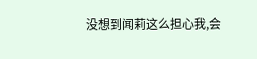没想到闻莉这么担心我,会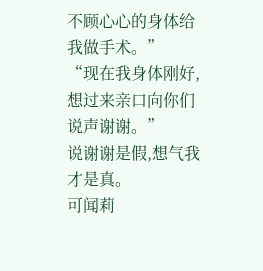不顾心心的身体给我做手术。”
“现在我身体刚好,想过来亲口向你们说声谢谢。”
说谢谢是假,想气我才是真。
可闻莉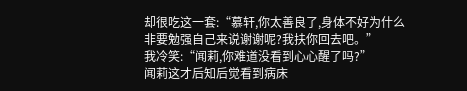却很吃这一套:“慕轩,你太善良了,身体不好为什么非要勉强自己来说谢谢呢?我扶你回去吧。”
我冷笑:“闻莉,你难道没看到心心醒了吗?”
闻莉这才后知后觉看到病床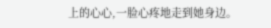上的心心,一脸心疼地走到她身边。